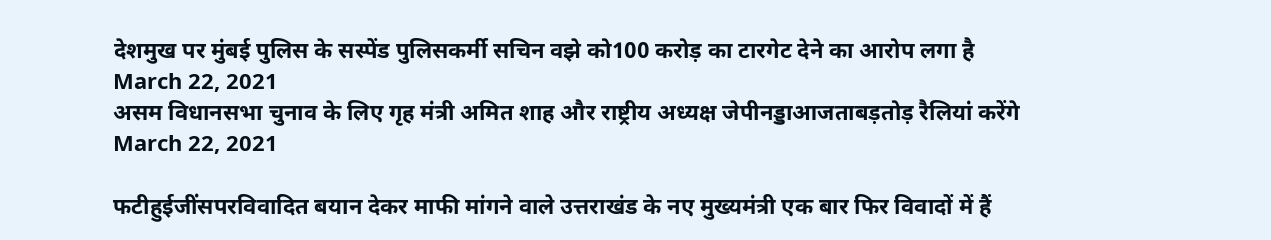देशमुख पर मुंबई पुलिस के सस्पेंड पुलिसकर्मी सचिन वझे को100 करोड़ का टारगेट देने का आरोप लगा है
March 22, 2021
असम विधानसभा चुनाव के लिए गृह मंत्री अमित शाह और राष्ट्रीय अध्यक्ष जेपीनड्डाआजताबड़तोड़ रैलियां करेंगे
March 22, 2021

फटीहुईजींसपरविवादित बयान देकर माफी मांगने वाले उत्तराखंड के नए मुख्यमंत्री एक बार फिर विवादों में हैं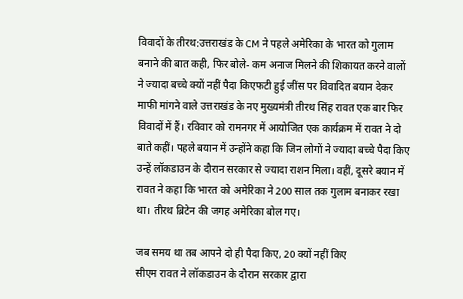विवादों के तीरथ:उत्तराखंड के CM ने पहले अमेरिका के भारत को गुलाम बनाने की बात कही, फिर बोले- कम अनाज मिलने की शिकायत करने वालों ने ज्यादा बच्चे क्यों नहीं पैदा किएफटी हुई जींस पर विवादित बयान देकर माफी मांगने वाले उत्तराखंड के नए मुख्यमंत्री तीरथ सिंह रावत एक बार फिर विवादों में हैं। रविवार को रामनगर में आयोजित एक कार्यक्रम में रावत ने दो बाते कहीं। पहले बयान में उन्होंने कहा कि जिन लोगों ने ज्यादा बच्चे पैदा किए उन्हें लॉकडाउन के दौरान सरकार से ज्यादा राशन मिला। वहीं, दूसरे बयान में रावत ने कहा कि भारत को अमेरिका ने 200 साल तक गुलाम बनाकर रखा था। तीरथ ब्रिटेन की जगह अमेरिका बोल गए।

जब समय था तब आपने दो ही पैदा किए, 20 क्यों नहीं किए
सीएम रावत ने लॉकडाउन के दौरान सरकार द्वारा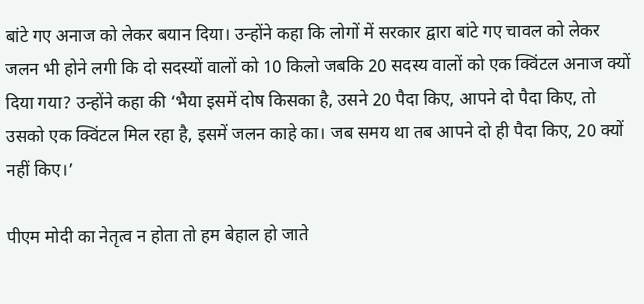बांटे गए अनाज को लेकर बयान दिया। उन्होंने कहा कि लोगों में सरकार द्वारा बांटे गए चावल को लेकर जलन भी होने लगी कि दो सदस्यों वालों को 10 किलो जबकि 20 सदस्य वालों को एक क्विंटल अनाज क्यों दिया गया? उन्होंने कहा की ‘भैया इसमें दोष किसका है, उसने 20 पैदा किए, आपने दो पैदा किए, तो उसको एक क्विंटल मिल रहा है, इसमें जलन काहे का। जब समय था तब आपने दो ही पैदा किए, 20 क्यों नहीं किए।’

पीएम मोदी का नेतृत्व न होता तो हम बेहाल हो जाते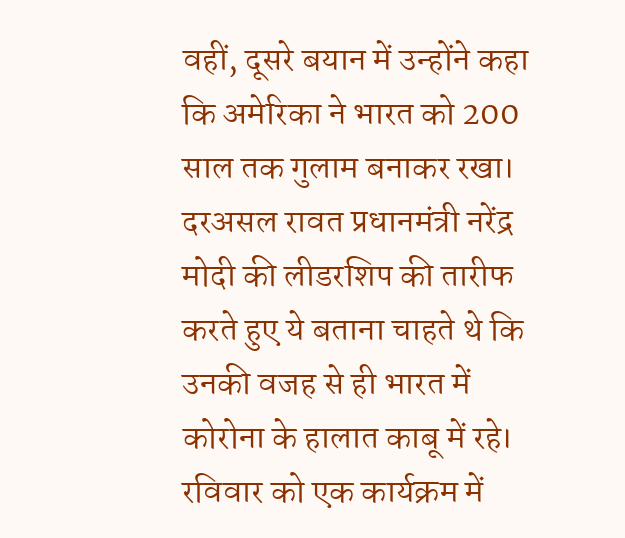वहीं, दूसरे बयान में उन्होंने कहा कि अमेरिका ने भारत को 200 साल तक गुलाम बनाकर रखा। दरअसल रावत प्रधानमंत्री नरेंद्र मोदी की लीडरशिप की तारीफ करते हुए ये बताना चाहते थे कि उनकी वजह से ही भारत में कोरोना के हालात काबू में रहे। रविवार को एक कार्यक्रम में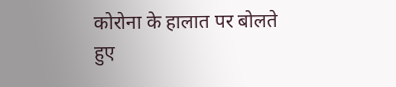कोरोना के हालात पर बोलते हुए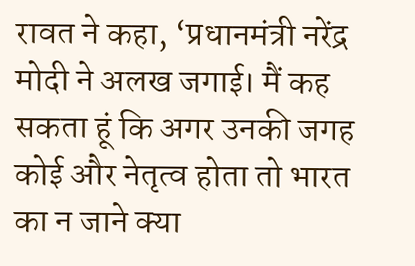रावत ने कहा, ‘प्रधानमंत्री नरेंद्र मोदी ने अलख जगाई। मैं कह सकता हूं कि अगर उनकी जगह कोई और नेतृत्व होता तो भारत का न जाने क्या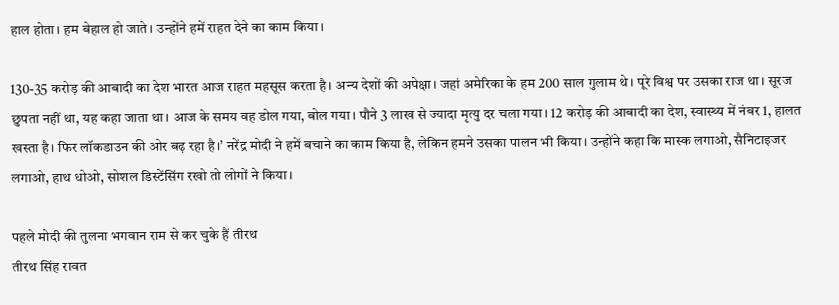हाल होता। हम बेहाल हो जाते। उन्होंने हमें राहत देने का काम किया।

130-35 करोड़ की आबादी का देश भारत आज राहत महसूस करता है। अन्य देशों की अपेक्षा। जहां अमेरिका के हम 200 साल गुलाम थे। पूरे विश्व पर उसका राज था। सूरज छुपता नहीं था, यह कहा जाता था। आज के समय वह डोल गया, बोल गया। पौने 3 लाख से ज्यादा मृत्यु दर चला गया। 12 करोड़ की आबादी का देश, स्वास्थ्य में नंबर 1, हालत खस्ता है। फिर लॉकडाउन की ओर बढ़ रहा है।’ नरेंद्र मोदी ने हमें बचाने का काम किया है, लेकिन हमने उसका पालन भी किया। उन्होंने कहा कि मास्क लगाओ, सैनिटाइजर लगाओ, हाथ धोओ, सोशल डिस्टेंसिंग रखो तो लोगों ने किया।

पहले मोदी की तुलना भगवान राम से कर चुके हैं तीरथ
तीरथ सिंह रावत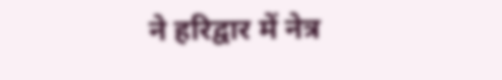ने हरिद्वार में नेत्र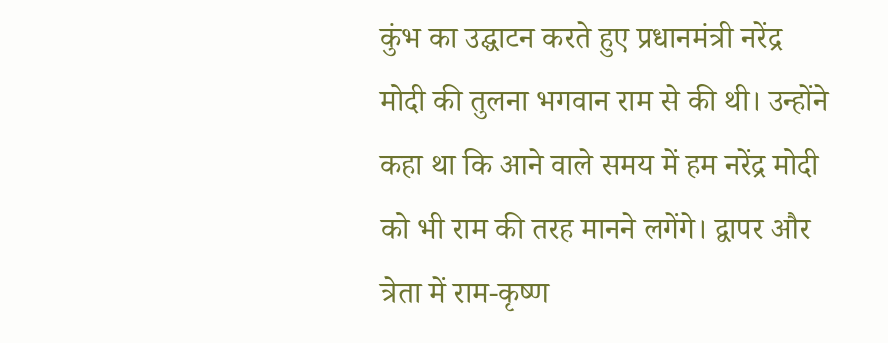कुंभ का उद्घाटन करते हुए प्रधानमंत्री नरेंद्र मोदी की तुलना भगवान राम से की थी। उन्होंने कहा था कि आने वाले समय में हम नरेंद्र मोदी को भी राम की तरह मानने लगेंगे। द्वापर और त्रेता में राम-कृष्ण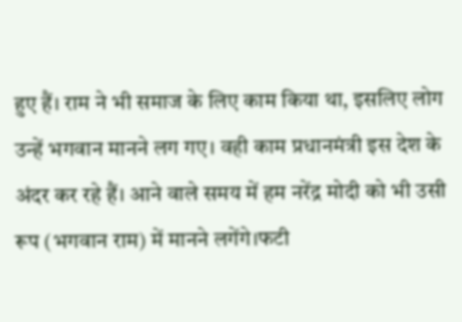हुए हैं। राम ने भी समाज के लिए काम किया था, इसलिए लोग उन्हें भगवान मानने लग गए। वही काम प्रधानमंत्री इस देश के अंदर कर रहे हैं। आने वाले समय में हम नरेंद्र मोदी को भी उसी रूप (भगवान राम) में मानने लगेंगे।फटी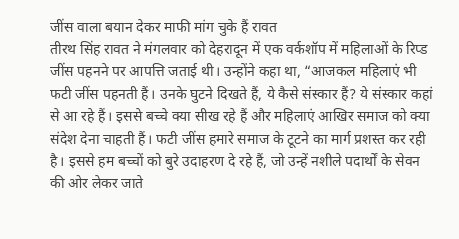जींस वाला बयान देकर माफी मांग चुके हैं रावत
तीरथ सिंह रावत ने मंगलवार को देहरादून में एक वर्कशॉप में महिलाओं के रिप्‍ड जींस पहनने पर आपत्ति जताई थी। उन्होंने कहा था, “आजकल महिलाएं भी फटी जींस पहनती हैं। उनके घुटने दिखते हैं, ये कैसे संस्कार हैं? ये संस्कार कहां से आ रहे हैं। इससे बच्चे क्या सीख रहे हैं और महिलाएं आखिर समाज को क्या संदेश देना चाहती हैं। फटी जींस हमारे समाज के टूटने का मार्ग प्रशस्त कर रही है। इससे हम बच्चों को बुरे उदाहरण दे रहे हैं, जो उन्हें नशीले पदार्थों के सेवन की ओर लेकर जाते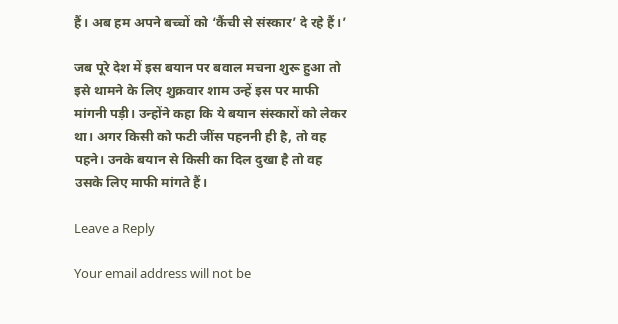हैं। अब हम अपने बच्चों को ‘कैंची से संस्कार’ दे रहे हैं।’

जब पूरे देश में इस बयान पर बवाल मचना शुरू हुआ तो इसे थामने के लिए शुक्रवार शाम उन्हें इस पर माफी मांगनी पड़ी। उन्होंने कहा कि ये बयान संस्कारों को लेकर था। अगर किसी को फटी जींस पहननी ही है, तो वह पहने। उनके बयान से किसी का दिल दुखा है तो वह उसके लिए माफी मांगते हैं।

Leave a Reply

Your email address will not be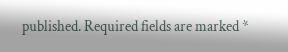published. Required fields are marked *